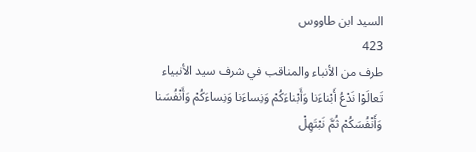السيد ابن طاووس
423
طرف من الأنباء والمناقب في شرف سيد الأنبياء
تَعالَوْا نَدْعُ أَبْناءَنا وَأَبْناءَكُمْ وَنِساءَنا وَنِساءَكُمْ وَأَنْفُسَنا وَأَنْفُسَكُمْ ثُمَّ نَبْتَهِلْ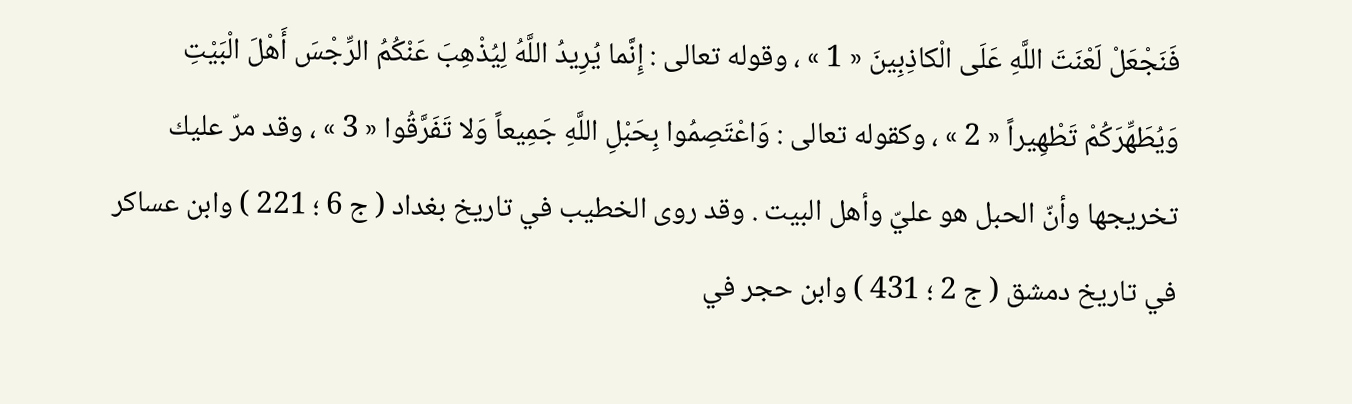فَنَجْعَلْ لَعْنَتَ اللَّهِ عَلَى الْكاذِبِينَ « 1 » ، وقوله تعالى : إِنَّما يُرِيدُ اللَّهُ لِيُذْهِبَ عَنْكُمُ الرِّجْسَ أَهْلَ الْبَيْتِ وَيُطَهِّرَكُمْ تَطْهِيراً « 2 » ، وكقوله تعالى : وَاعْتَصِمُوا بِحَبْلِ اللَّهِ جَمِيعاً وَلا تَفَرَّقُوا « 3 » ، وقد مرّ عليك تخريجها وأنّ الحبل هو عليّ وأهل البيت . وقد روى الخطيب في تاريخ بغداد ( ج 6 ؛ 221 ) وابن عساكر في تاريخ دمشق ( ج 2 ؛ 431 ) وابن حجر في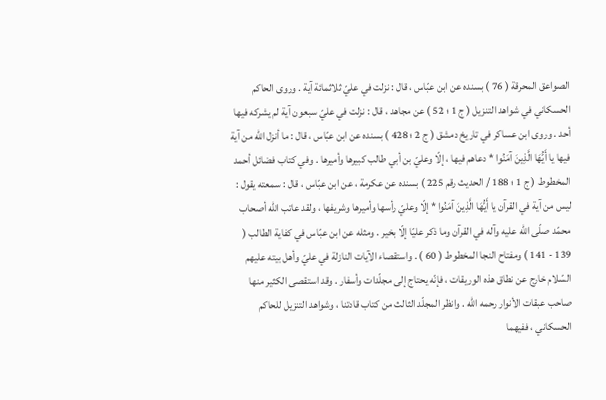الصواعق المحرقة ( 76 ) بسنده عن ابن عبّاس ، قال : نزلت في عليّ ثلاثمائة آية . وروى الحاكم الحسكاني في شواهد التنزيل ( ج 1 ؛ 52 ) عن مجاهد ، قال : نزلت في عليّ سبعون آية لم يشركه فيها أحد . وروى ابن عساكر في تاريخ دمشق ( ج 2 ؛ 428 ) بسنده عن ابن عبّاس ، قال : ما أنزل اللّه من آية فيها يا أَيُّهَا الَّذِينَ آمَنُوا * دعاهم فيها ، إلّا وعليّ بن أبي طالب كبيرها وأميرها . وفي كتاب فضائل أحمد المخطوط ( ج 1 ؛ 188 / الحديث رقم 225 ) بسنده عن عكرمة ، عن ابن عبّاس ، قال : سمعته يقول : ليس من آية في القرآن يا أَيُّهَا الَّذِينَ آمَنُوا * إلّا وعليّ رأسها وأميرها وشريفها ، ولقد عاتب اللّه أصحاب محمّد صلّى اللّه عليه وآله في القرآن وما ذكر عليّا إلّا بخير . ومثله عن ابن عبّاس في كفاية الطالب ( 139 - 141 ) ومفتاح النجا المخطوط ( 60 ) . واستقصاء الآيات النازلة في عليّ وأهل بيته عليهم السّلام خارج عن نطاق هذه الوريقات ، فإنّه يحتاج إلى مجلّدات وأسفار . وقد استقصى الكثير منها صاحب عبقات الأنوار رحمه اللّه . وانظر المجلّد الثالث من كتاب قادتنا ، وشواهد التنزيل للحاكم الحسكاني ، ففيهما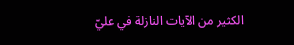الكثير من الآيات النازلة في عليّ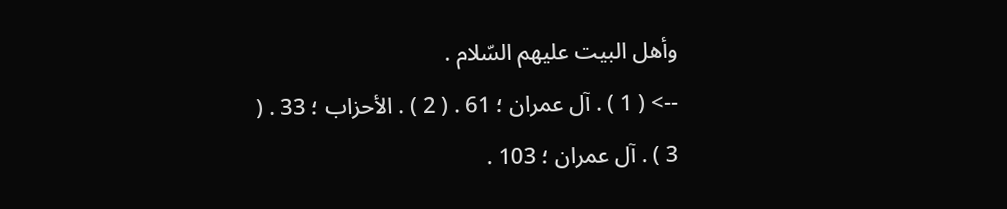وأهل البيت عليهم السّلام .
--> ( 1 ) . آل عمران ؛ 61 . ( 2 ) . الأحزاب ؛ 33 . ( 3 ) . آل عمران ؛ 103 .